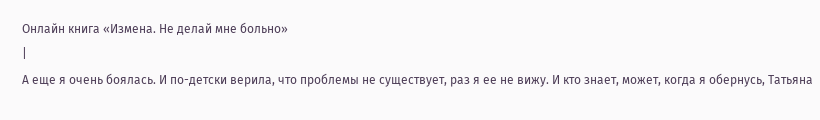Онлайн книга «Измена. Не делай мне больно»
|
А еще я очень боялась. И по-детски верила, что проблемы не существует, раз я ее не вижу. И кто знает, может, когда я обернусь, Татьяна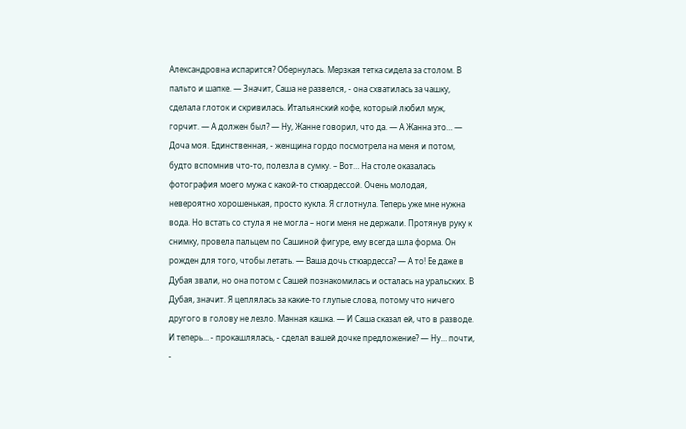Александровна испарится? Обернулась. Мерзкая тетка сидела за столом. В пальто и шапке. — Значит, Саша не развелся, - она схватилась за чашку, сделала глоток и скривилась. Итальянский кофе, который любил муж, горчит. — А должен был? — Ну, Жанне говорил, что да. — А Жанна это… — Доча моя. Единственная, - женщина гордо посмотрела на меня и потом, будто вспомнив что-то, полезла в сумку. – Вот… На столе оказалась фотография моего мужа с какой-то стюардессой. Очень молодая, невероятно хорошенькая, просто кукла. Я сглотнула. Теперь уже мне нужна вода. Но встать со стула я не могла – ноги меня не держали. Протянув руку к снимку, провела пальцем по Сашиной фигуре, ему всегда шла форма. Он рожден для того, чтобы летать. — Ваша дочь стюардесса? — А то! Ее даже в Дубая звали, но она потом с Сашей познакомилась и осталась на уральских. В Дубая, значит. Я цеплялась за какие-то глупые слова, потому что ничего другого в голову не лезло. Манная кашка. — И Саша сказал ей, что в разводе. И теперь… - прокашлялась, - сделал вашей дочке предложение? — Ну… почти, -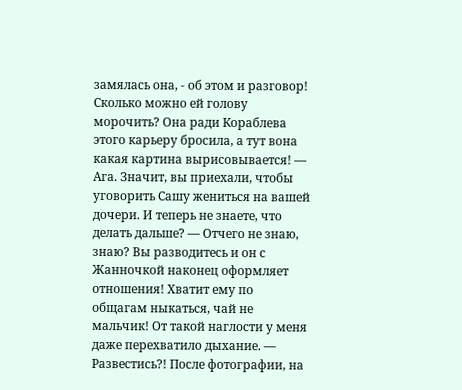замялась она, - об этом и разговор! Сколько можно ей голову морочить? Она ради Кораблева этого карьеру бросила, а тут вона какая картина вырисовывается! — Ага. Значит, вы приехали, чтобы уговорить Сашу жениться на вашей дочери. И теперь не знаете, что делать дальше? — Отчего не знаю, знаю? Вы разводитесь и он с Жанночкой наконец оформляет отношения! Хватит ему по общагам ныкаться, чай не мальчик! От такой наглости у меня даже перехватило дыхание. — Развестись?! После фотографии, на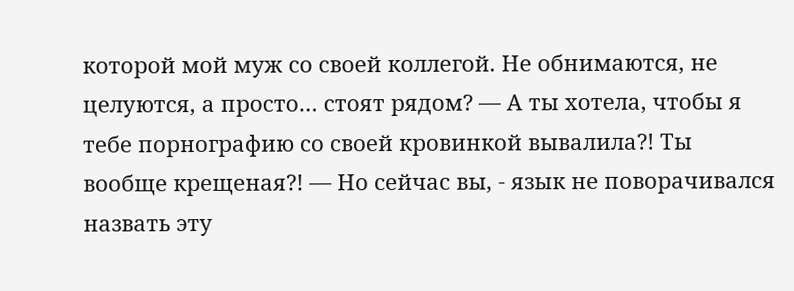которой мой муж со своей коллегой. Не обнимаются, не целуются, а просто… стоят рядом? — А ты хотела, чтобы я тебе порнографию со своей кровинкой вывалила?! Ты вообще крещеная?! — Но сейчас вы, - язык не поворачивался назвать эту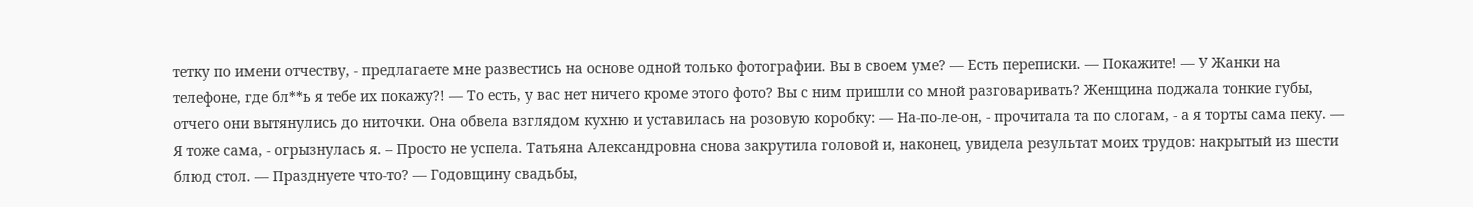тетку по имени отчеству, - предлагаете мне развестись на основе одной только фотографии. Вы в своем уме? — Есть переписки. — Покажите! — У Жанки на телефоне, где бл**ь я тебе их покажу?! — То есть, у вас нет ничего кроме этого фото? Вы с ним пришли со мной разговаривать? Женщина поджала тонкие губы, отчего они вытянулись до ниточки. Она обвела взглядом кухню и уставилась на розовую коробку: — На-по-ле-он, - прочитала та по слогам, - а я торты сама пеку. — Я тоже сама, - огрызнулась я. – Просто не успела. Татьяна Александровна снова закрутила головой и, наконец, увидела результат моих трудов: накрытый из шести блюд стол. — Празднуете что-то? — Годовщину свадьбы,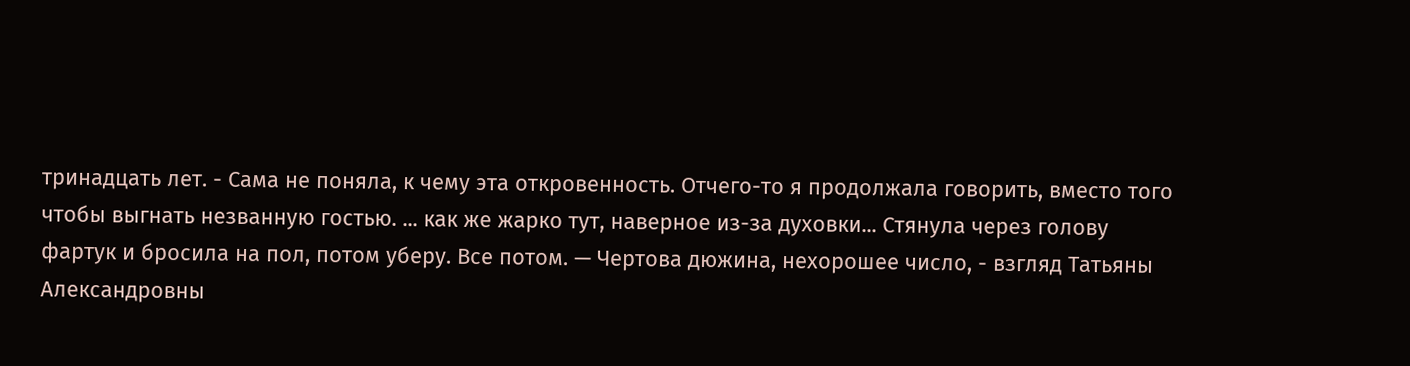тринадцать лет. - Сама не поняла, к чему эта откровенность. Отчего-то я продолжала говорить, вместо того чтобы выгнать незванную гостью. ... как же жарко тут, наверное из-за духовки... Стянула через голову фартук и бросила на пол, потом уберу. Все потом. — Чертова дюжина, нехорошее число, - взгляд Татьяны Александровны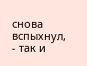снова вспыхнул, - так и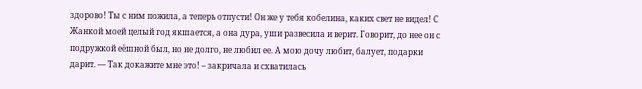здорово! Ты с ним пожила, а теперь отпусти! Он же у тебя кобелина, каких свет не видел! С Жанкой моей целый год якшается, а она дура, уши развесила и верит. Говорит, до нее он с подружкой еёшной был, но не долго, не любил ее. А мою дочу любит, балует, подарки дарит. — Так докажите мне это! – закричала и схватилась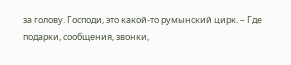за голову. Господи, это какой-то румынский цирк. – Где подарки, сообщения, звонки,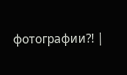фотографии?! |